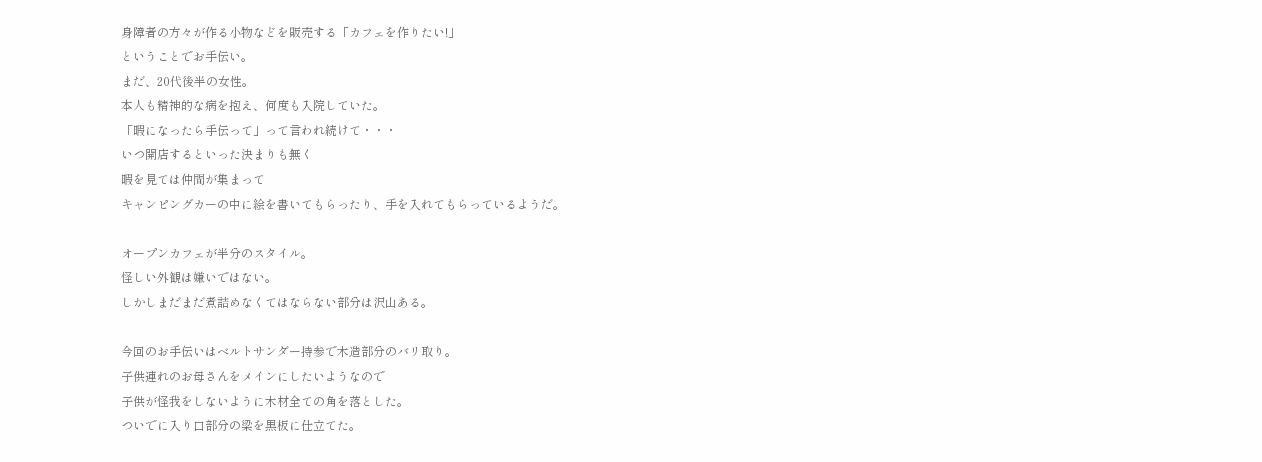身障者の方々が作る小物などを販売する「カフェを作りたい!」
ということでお手伝い。
まだ、20代後半の女性。
本人も精神的な病を抱え、何度も入院していた。
「暇になったら手伝って」って言われ続けて・・・
いつ開店するといった決まりも無く
暇を見ては仲間が集まって
キャンピングカーの中に絵を書いてもらったり、手を入れてもらっているようだ。

オープンカフェが半分のスタイル。
怪しい外観は嫌いではない。
しかしまだまだ煮詰めなくてはならない部分は沢山ある。

今回のお手伝いはベルトサンダー持参で木造部分のバリ取り。
子供連れのお母さんをメインにしたいようなので
子供が怪我をしないように木材全ての角を落とした。
ついでに入り口部分の梁を黒板に仕立てた。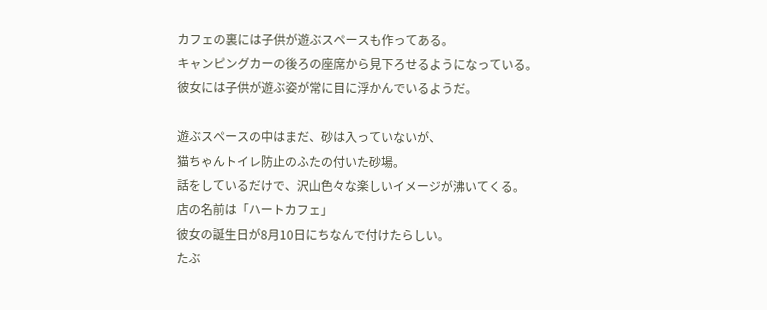カフェの裏には子供が遊ぶスペースも作ってある。
キャンピングカーの後ろの座席から見下ろせるようになっている。
彼女には子供が遊ぶ姿が常に目に浮かんでいるようだ。

遊ぶスペースの中はまだ、砂は入っていないが、
猫ちゃんトイレ防止のふたの付いた砂場。
話をしているだけで、沢山色々な楽しいイメージが沸いてくる。
店の名前は「ハートカフェ」
彼女の誕生日が8月10日にちなんで付けたらしい。
たぶ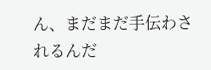ん、まだまだ手伝わされるんだ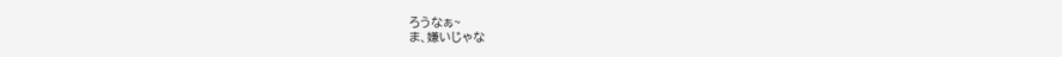ろうなぁ~
ま、嫌いじゃな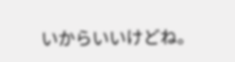いからいいけどね。